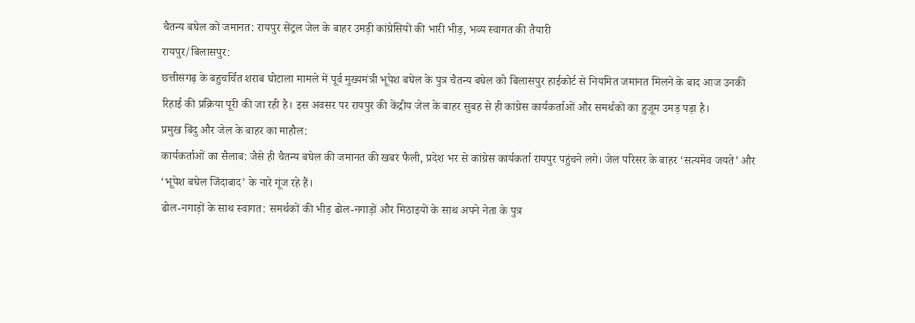चैतन्य बघेल को जमानत: रायपुर सेंट्रल जेल के बाहर उमड़ी कांग्रेसियों की भारी भीड़, भव्य स्वागत की तैयारी
रायपुर/बिलासपुर:
छत्तीसगढ़ के बहुचर्चित शराब घोटाला मामले में पूर्व मुख्यमंत्री भूपेश बघेल के पुत्र चैतन्य बघेल को बिलासपुर हाईकोर्ट से नियमित जमानत मिलने के बाद आज उनकी रिहाई की प्रक्रिया पूरी की जा रही है। इस अवसर पर रायपुर की केंद्रीय जेल के बाहर सुबह से ही कांग्रेस कार्यकर्ताओं और समर्थकों का हुजूम उमड़ पड़ा है।
प्रमुख बिंदु और जेल के बाहर का माहौल:
कार्यकर्ताओं का सैलाब: जैसे ही चैतन्य बघेल की जमानत की खबर फैली, प्रदेश भर से कांग्रेस कार्यकर्ता रायपुर पहुंचने लगे। जेल परिसर के बाहर ‘सत्यमेव जयते’ और ‘भूपेश बघेल जिंदाबाद’ के नारे गूंज रहे हैं।
ढोल-नगाड़ों के साथ स्वागत: समर्थकों की भीड़ ढोल-नगाड़ों और मिठाइयों के साथ अपने नेता के पुत्र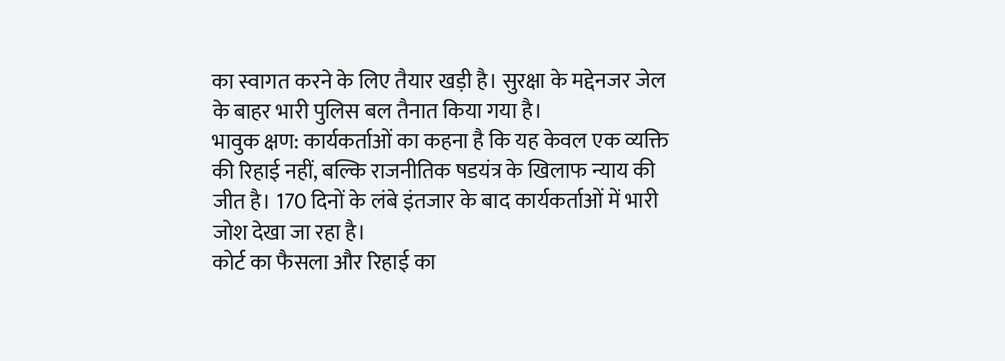का स्वागत करने के लिए तैयार खड़ी है। सुरक्षा के मद्देनजर जेल के बाहर भारी पुलिस बल तैनात किया गया है।
भावुक क्षण: कार्यकर्ताओं का कहना है कि यह केवल एक व्यक्ति की रिहाई नहीं, बल्कि राजनीतिक षडयंत्र के खिलाफ न्याय की जीत है। 170 दिनों के लंबे इंतजार के बाद कार्यकर्ताओं में भारी जोश देखा जा रहा है।
कोर्ट का फैसला और रिहाई का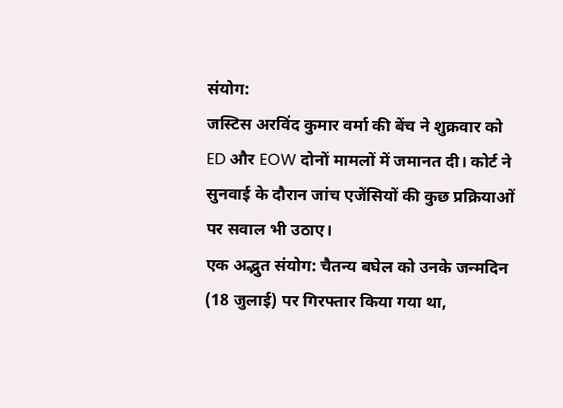संयोग:
जस्टिस अरविंद कुमार वर्मा की बेंच ने शुक्रवार को ED और EOW दोनों मामलों में जमानत दी। कोर्ट ने सुनवाई के दौरान जांच एजेंसियों की कुछ प्रक्रियाओं पर सवाल भी उठाए।
एक अद्भुत संयोग: चैतन्य बघेल को उनके जन्मदिन (18 जुलाई) पर गिरफ्तार किया गया था,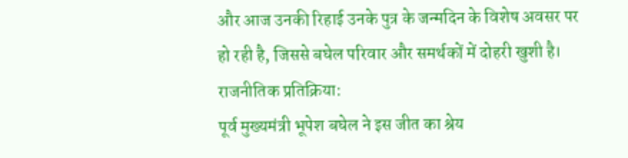और आज उनकी रिहाई उनके पुत्र के जन्मदिन के विशेष अवसर पर हो रही है, जिससे बघेल परिवार और समर्थकों में दोहरी खुशी है।
राजनीतिक प्रतिक्रिया:
पूर्व मुख्यमंत्री भूपेश बघेल ने इस जीत का श्रेय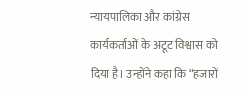न्यायपालिका और कांग्रेस कार्यकर्ताओं के अटूट विश्वास को दिया है। उन्होंने कहा कि “हजारों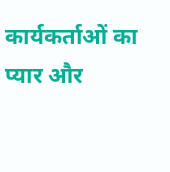कार्यकर्ताओं का प्यार और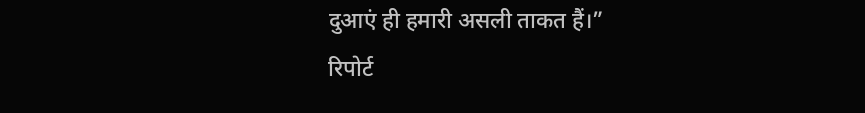दुआएं ही हमारी असली ताकत हैं।”
रिपोर्ट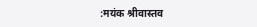:मयंक श्रीवास्तव